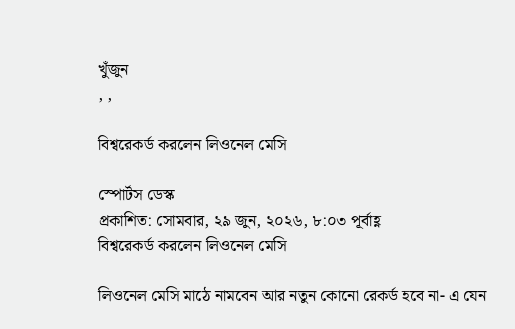খুঁজুন
, ,

বিশ্বরেকর্ড করলেন লিওনেল মেসি

স্পোর্টস ডেস্ক
প্রকাশিত: সোমবার, ২৯ জুন, ২০২৬, ৮:০৩ পূর্বাহ্ণ
বিশ্বরেকর্ড করলেন লিওনেল মেসি

লিওনেল মেসি মাঠে নামবেন আর নতুন কোনো রেকর্ড হবে না- এ যেন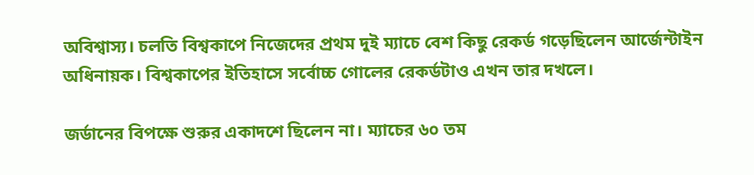অবিশ্বাস্য। চলতি বিশ্বকাপে নিজেদের প্রথম দুই ম্যাচে বেশ কিছু রেকর্ড গড়েছিলেন আর্জেন্টাইন অধিনায়ক। বিশ্বকাপের ইতিহাসে সর্বোচ্চ গোলের রেকর্ডটাও এখন তার দখলে।

জর্ডানের বিপক্ষে শুরুর একাদশে ছিলেন না। ম্যাচের ৬০ তম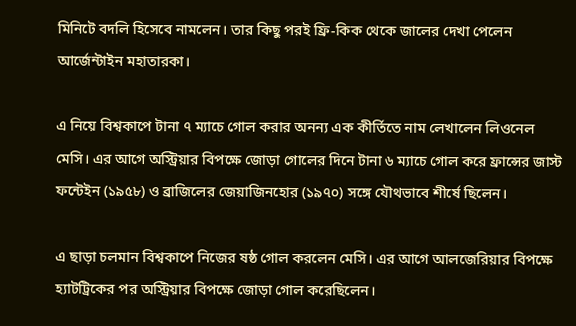মিনিটে বদলি হিসেবে নামলেন। তার কিছু পরই ফ্রি-কিক থেকে জালের দেখা পেলেন আর্জেন্টাইন মহাতারকা।

এ নিয়ে বিশ্বকাপে টানা ৭ ম্যাচে গোল করার অনন্য এক কীর্তিতে নাম লেখালেন লিওনেল মেসি। এর আগে অস্ট্রিয়ার বিপক্ষে জোড়া গোলের দিনে টানা ৬ ম্যাচে গোল করে ফ্রান্সের জাস্ট ফন্টেইন (১৯৫৮) ও ব্রাজিলের জেয়াজিনহোর (১৯৭০) সঙ্গে যৌথভাবে শীর্ষে ছিলেন।

এ ছাড়া চলমান বিশ্বকাপে নিজের ষষ্ঠ গোল করলেন মেসি। এর আগে আলজেরিয়ার বিপক্ষে হ্যাটট্রিকের পর অস্ট্রিয়ার বিপক্ষে জোড়া গোল করেছিলেন।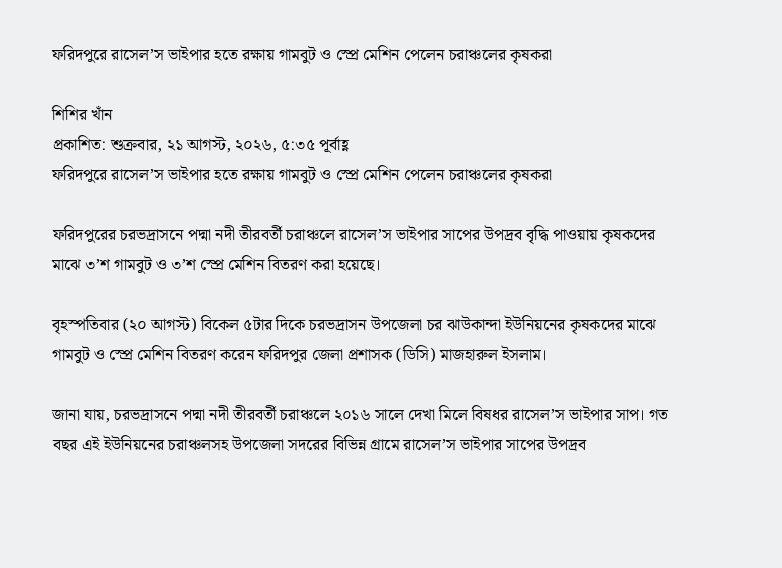ফরিদপুরে রাসেল’স ভাইপার হতে রক্ষায় গামবুট ও স্প্রে মেশিন পেলেন চরাঞ্চলের কৃষকরা

শিশির খাঁন
প্রকাশিত: শুক্রবার, ২১ আগস্ট, ২০২৬, ৫:৩৫ পূর্বাহ্ণ
ফরিদপুরে রাসেল’স ভাইপার হতে রক্ষায় গামবুট ও স্প্রে মেশিন পেলেন চরাঞ্চলের কৃষকরা

ফরিদপুরের চরভদ্রাসনে পদ্মা নদী তীরবর্তী চরাঞ্চলে রাসেল’স ভাইপার সাপের উপদ্রব বৃদ্ধি পাওয়ায় কৃষকদের মাঝে ৩’শ গামবুট ও ৩’শ স্প্রে মেশিন বিতরণ করা হয়েছে।

বৃহস্পতিবার (২০ আগস্ট) বিকেল ৫টার দিকে চরভদ্রাসন উপজেলা চর ঝাউকান্দা ইউনিয়নের কৃষকদের মাঝে গামবুট ও স্প্রে মেশিন বিতরণ করেন ফরিদপুর জেলা প্রশাসক (ডিসি) মাজহারুল ইসলাম।

জানা যায়, চরভদ্রাসনে পদ্মা নদী তীরবর্তী চরাঞ্চলে ২০১৬ সালে দেখা মিলে বিষধর রাসেল’স ভাইপার সাপ। গত বছর এই ইউনিয়নের চরাঞ্চলসহ উপজেলা সদরের বিভিন্ন গ্রামে রাসেল’স ভাইপার সাপের উপদ্রব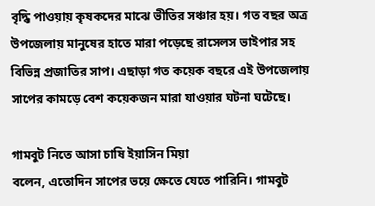বৃদ্ধি পাওয়ায় কৃষকদের মাঝে ভীতির সঞ্চার হয়। গত বছর অত্র উপজেলায় মানুষের হাতে মারা পড়েছে রাসেলস ভাইপার সহ বিভিন্ন প্রজাতির সাপ। এছাড়া গত কয়েক বছরে এই উপজেলায় সাপের কামড়ে বেশ কয়েকজন মারা যাওয়ার ঘটনা ঘটেছে।

গামবুট নিতে আসা চাষি ইয়াসিন মিয়া
বলেন, এতোদিন সাপের ভয়ে ক্ষেতে যেতে পারিনি। গামবুট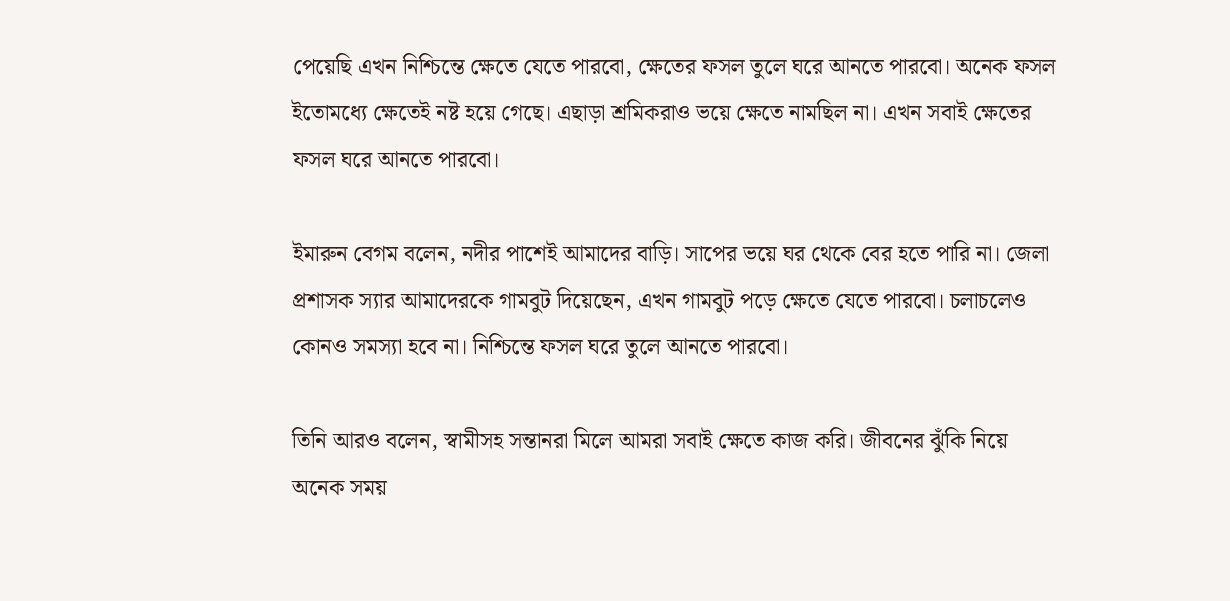পেয়েছি এখন নিশ্চিন্তে ক্ষেতে যেতে পারবো, ক্ষেতের ফসল তুলে ঘরে আনতে পারবো। অনেক ফসল ইতোমধ্যে ক্ষেতেই নষ্ট হয়ে গেছে। এছাড়া শ্রমিকরাও ভয়ে ক্ষেতে নামছিল না। এখন সবাই ক্ষেতের ফসল ঘরে আনতে পারবো।

ইমারুন বেগম বলেন, নদীর পাশেই আমাদের বাড়ি। সাপের ভয়ে ঘর থেকে বের হতে পারি না। জেলা প্রশাসক স্যার আমাদেরকে গামবুট দিয়েছেন, এখন গামবুট পড়ে ক্ষেতে যেতে পারবো। চলাচলেও কোনও সমস্যা হবে না। নিশ্চিন্তে ফসল ঘরে তুলে আনতে পারবো।

তিনি আরও বলেন, স্বামীসহ সন্তানরা মিলে আমরা সবাই ক্ষেতে কাজ করি। জীবনের ঝুঁকি নিয়ে অনেক সময়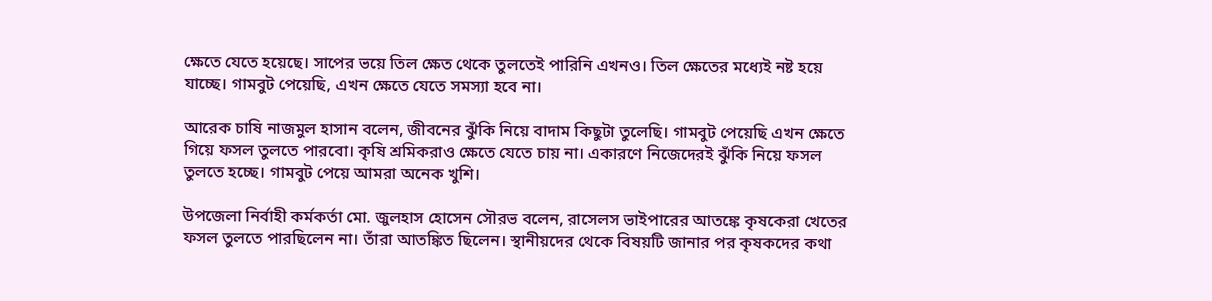ক্ষেতে যেতে হয়েছে। সাপের ভয়ে তিল ক্ষেত থেকে তুলতেই পারিনি এখনও। তিল ক্ষেতের মধ্যেই নষ্ট হয়ে যাচ্ছে। গামবুট পেয়েছি, এখন ক্ষেতে যেতে সমস্যা হবে না।

আরেক চাষি নাজমুল হাসান বলেন, জীবনের ঝুঁকি নিয়ে বাদাম কিছুটা তুলেছি। গামবুট পেয়েছি এখন ক্ষেতে গিয়ে ফসল তুলতে পারবো। কৃষি শ্রমিকরাও ক্ষেতে যেতে চায় না। একারণে নিজেদেরই ঝুঁকি নিয়ে ফসল তুলতে হচ্ছে। গামবুট পেয়ে আমরা অনেক খুশি।

উপজেলা নির্বাহী কর্মকর্তা মো. জুলহাস হোসেন সৌরভ বলেন, রাসেলস ভাইপারের আতঙ্কে কৃষকেরা খেতের ফসল তুলতে পারছিলেন না। তাঁরা আতঙ্কিত ছিলেন। স্থানীয়দের থেকে বিষয়টি জানার পর কৃষকদের কথা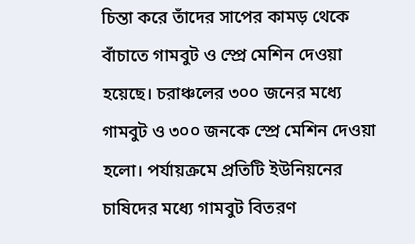চিন্তা করে তাঁদের সাপের কামড় থেকে বাঁচাতে গামবুট ও স্প্রে মেশিন দেওয়া হয়েছে। চরাঞ্চলের ৩০০ জনের মধ্যে গামবুট ও ৩০০ জনকে স্প্রে মেশিন দেওয়া হলো। পর্যায়ক্রমে প্রতিটি ইউনিয়নের চাষিদের মধ্যে গামবুট বিতরণ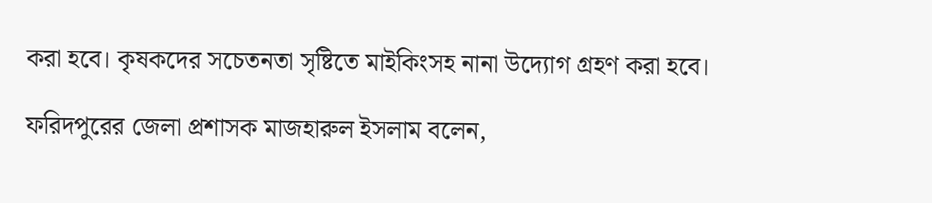করা হবে। কৃষকদের সচেতনতা সৃষ্টিতে মাইকিংসহ নানা উদ্যোগ গ্রহণ করা হবে।

ফরিদপুরের জেলা প্রশাসক মাজহারুল ইসলাম বলেন,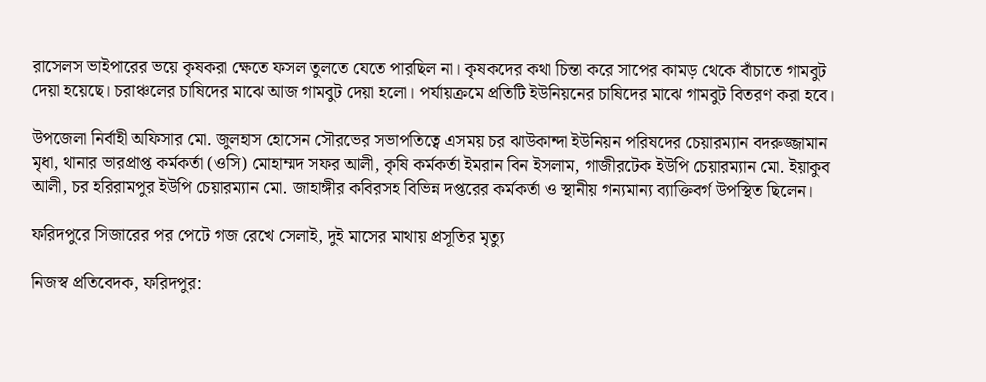রাসেলস ভাইপারের ভয়ে কৃষকরা ক্ষেতে ফসল তুলতে যেতে পারছিল না। কৃষকদের কথা চিন্তা করে সাপের কামড় থেকে বাঁচাতে গামবুট দেয়া হয়েছে। চরাঞ্চলের চাষিদের মাঝে আজ গামবুট দেয়া হলো। পর্যায়ক্রমে প্রতিটি ইউনিয়নের চাষিদের মাঝে গামবুট বিতরণ করা হবে।

উপজেলা নির্বাহী অফিসার মো. জুলহাস হোসেন সৌরভের সভাপতিত্বে এসময় চর ঝাউকান্দা ইউনিয়ন পরিষদের চেয়ারম্যান বদরুজ্জামান মৃধা, থানার ভারপ্রাপ্ত কর্মকর্তা (ওসি) মোহাম্মদ সফর আলী, কৃষি কর্মকর্তা ইমরান বিন ইসলাম, গাজীরটেক ইউপি চেয়ারম্যান মো. ইয়াকুব আলী, চর হরিরামপুর ইউপি চেয়ারম্যান মো. জাহাঙ্গীর কবিরসহ বিভিন্ন দপ্তরের কর্মকর্তা ও স্থানীয় গন্যমান্য ব্যাক্তিবর্গ উপস্থিত ছিলেন।

ফরিদপুরে সিজারের পর পেটে গজ রেখে সেলাই, দুই মাসের মাথায় প্রসূতির মৃত্যু

নিজস্ব প্রতিবেদক, ফরিদপুর: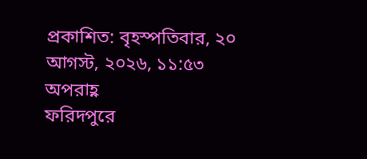প্রকাশিত: বৃহস্পতিবার, ২০ আগস্ট, ২০২৬, ১১:৫৩ অপরাহ্ণ
ফরিদপুরে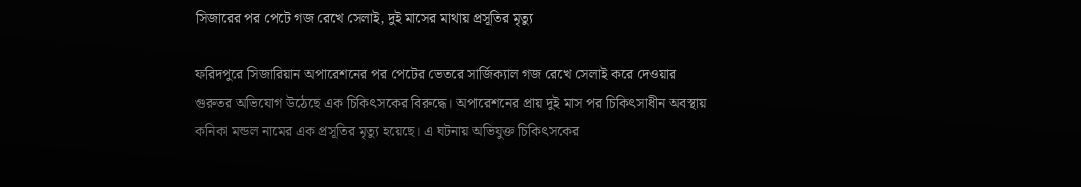সিজারের পর পেটে গজ রেখে সেলাই, দুই মাসের মাথায় প্রসূতির মৃত্যু

ফরিদপুরে সিজারিয়ান অপারেশনের পর পেটের ভেতরে সার্জিক্যাল গজ রেখে সেলাই করে দেওয়ার গুরুতর অভিযোগ উঠেছে এক চিকিৎসকের বিরুদ্ধে। অপারেশনের প্রায় দুই মাস পর চিকিৎসাধীন অবস্থায় কনিকা মন্ডল নামের এক প্রসূতির মৃত্যু হয়েছে। এ ঘটনায় অভিযুক্ত চিকিৎসকের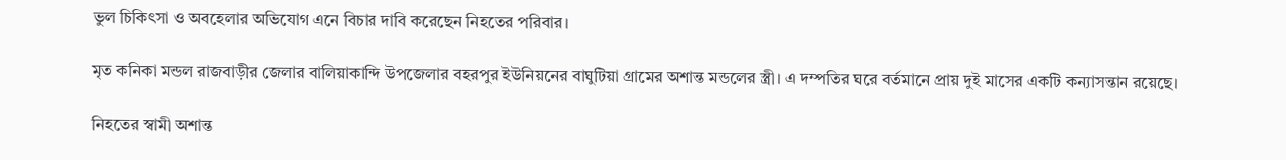ভুল চিকিৎসা ও অবহেলার অভিযোগ এনে বিচার দাবি করেছেন নিহতের পরিবার।

মৃত কনিকা মন্ডল রাজবাড়ীর জেলার বালিয়াকান্দি উপজেলার বহরপুর ইউনিয়নের বাঘুটিয়া গ্রামের অশান্ত মন্ডলের স্ত্রী। এ দম্পতির ঘরে বর্তমানে প্রায় দুই মাসের একটি কন্যাসন্তান রয়েছে।

নিহতের স্বামী অশান্ত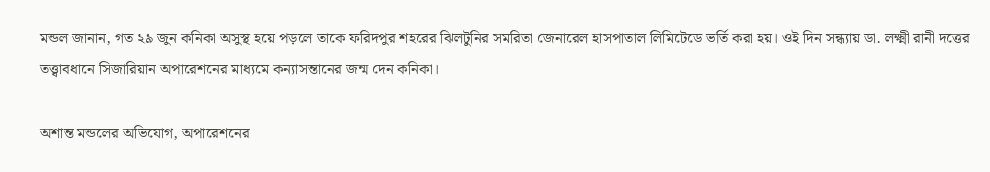মন্ডল জানান, গত ২৯ জুন কনিকা অসুস্থ হয়ে পড়লে তাকে ফরিদপুর শহরের ঝিলটুনির সমরিতা জেনারেল হাসপাতাল লিমিটেডে ভর্তি করা হয়। ওই দিন সন্ধ্যায় ডা. লক্ষ্মী রানী দত্তের তত্ত্বাবধানে সিজারিয়ান অপারেশনের মাধ্যমে কন্যাসন্তানের জন্ম দেন কনিকা।

অশান্ত মন্ডলের অভিযোগ, অপারেশনের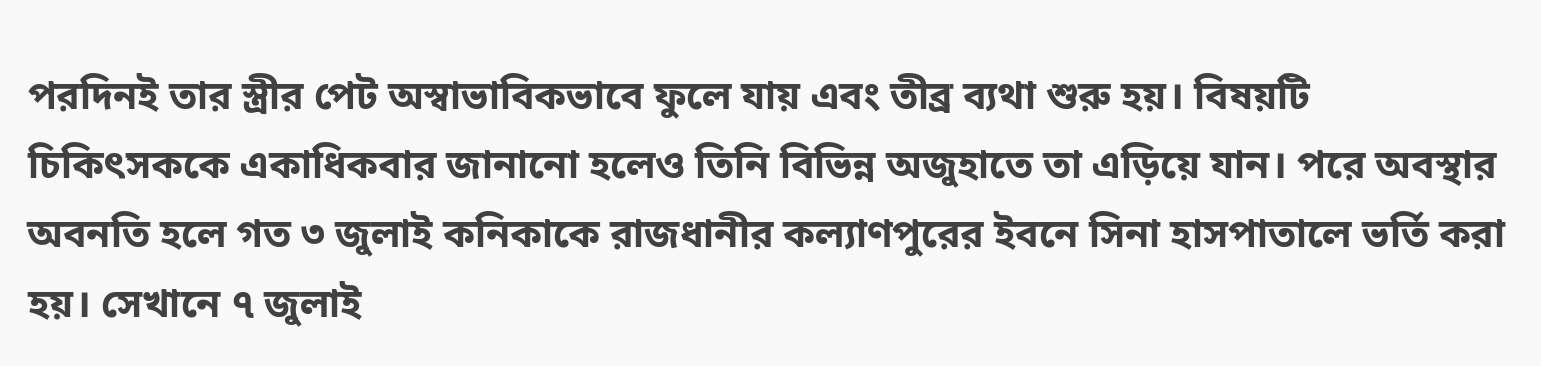পরদিনই তার স্ত্রীর পেট অস্বাভাবিকভাবে ফুলে যায় এবং তীব্র ব্যথা শুরু হয়। বিষয়টি চিকিৎসককে একাধিকবার জানানো হলেও তিনি বিভিন্ন অজুহাতে তা এড়িয়ে যান। পরে অবস্থার অবনতি হলে গত ৩ জুলাই কনিকাকে রাজধানীর কল্যাণপুরের ইবনে সিনা হাসপাতালে ভর্তি করা হয়। সেখানে ৭ জুলাই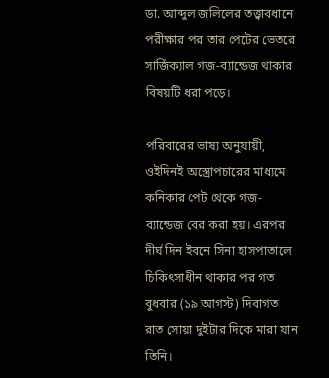ডা. আব্দুল জলিলের তত্ত্বাবধানে পরীক্ষার পর তার পেটের ভেতরে সার্জিক্যাল গজ-ব্যান্ডেজ থাকার বিষয়টি ধরা পড়ে।

পরিবারের ভাষ্য অনুযায়ী, ওইদিনই অস্ত্রোপচারের মাধ্যমে কনিকার পেট থেকে গজ-ব্যান্ডেজ বের করা হয়। এরপর দীর্ঘ দিন ইবনে সিনা হাসপাতালে চিকিৎসাধীন থাকার পর গত বুধবার (১৯ আগস্ট) দিবাগত রাত সোয়া দুইটার দিকে মারা যান তিনি।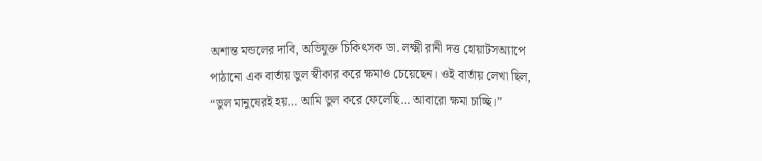অশান্ত মন্ডলের দাবি, অভিযুক্ত চিকিৎসক ডা. লক্ষ্মী রানী দত্ত হোয়াটসঅ্যাপে পাঠানো এক বার্তায় ভুল স্বীকার করে ক্ষমাও চেয়েছেন। ওই বার্তায় লেখা ছিল, “ভুল মানুষেরই হয়… আমি ভুল করে ফেলেছি… আবারো ক্ষমা চাচ্ছি।”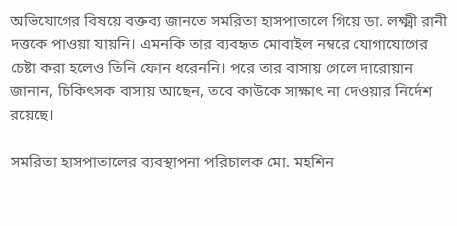অভিযোগের বিষয়ে বক্তব্য জানতে সমরিতা হাসপাতালে গিয়ে ডা. লক্ষ্মী রানী দত্তকে পাওয়া যায়নি। এমনকি তার ব্যবহৃত মোবাইল নম্বরে যোগাযোগের চেষ্টা করা হলেও তিনি ফোন ধরেননি। পরে তার বাসায় গেলে দারোয়ান জানান, চিকিৎসক বাসায় আছেন, তবে কাউকে সাক্ষাৎ না দেওয়ার নির্দেশ রয়েছে।

সমরিতা হাসপাতালের ব্যবস্থাপনা পরিচালক মো. মহশিন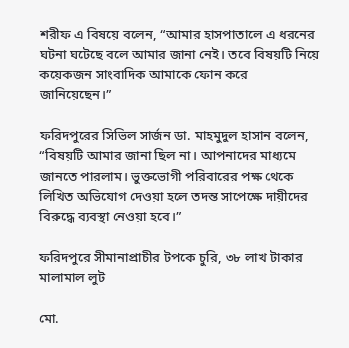শরীফ এ বিষয়ে বলেন, “আমার হাসপাতালে এ ধরনের ঘটনা ঘটেছে বলে আমার জানা নেই। তবে বিষয়টি নিয়ে কয়েকজন সাংবাদিক আমাকে ফোন করে জানিয়েছেন।”

ফরিদপুরের সিভিল সার্জন ডা. মাহমুদুল হাসান বলেন, “বিষয়টি আমার জানা ছিল না। আপনাদের মাধ্যমে জানতে পারলাম। ভুক্তভোগী পরিবারের পক্ষ থেকে লিখিত অভিযোগ দেওয়া হলে তদন্ত সাপেক্ষে দায়ীদের বিরুদ্ধে ব্যবস্থা নেওয়া হবে।”

ফরিদপুরে সীমানাপ্রাচীর টপকে চুরি, ৩৮ লাখ টাকার মালামাল লুট

মো.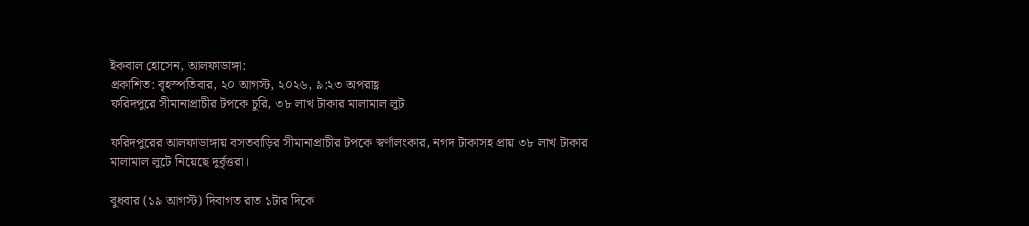ইকবাল হোসেন, আলফাডাঙ্গা:
প্রকাশিত: বৃহস্পতিবার, ২০ আগস্ট, ২০২৬, ৯:২৩ অপরাহ্ণ
ফরিদপুরে সীমানাপ্রাচীর টপকে চুরি, ৩৮ লাখ টাকার মালামাল লুট

ফরিদপুরের আলফাডাঙ্গায় বসতবাড়ির সীমানাপ্রাচীর টপকে স্বর্ণালংকার, নগদ টাকাসহ প্রায় ৩৮ লাখ টাকার মালামাল লুটে নিয়েছে দুর্বৃত্তরা।

বুধবার (১৯ আগস্ট) দিবাগত রাত ১টার দিকে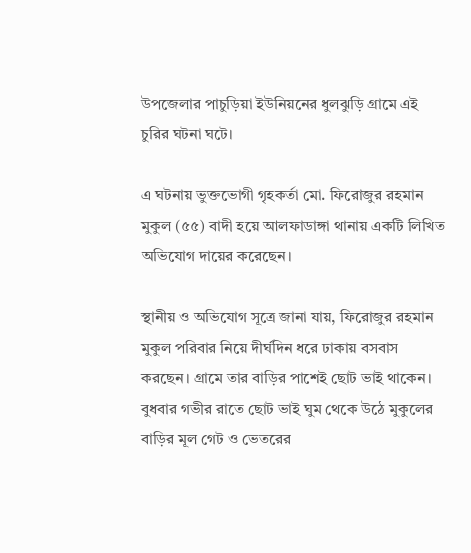উপজেলার পাচুড়িয়া ইউনিয়নের ধুলঝুড়ি গ্রামে এই চুরির ঘটনা ঘটে।

এ ঘটনায় ভুক্তভোগী গৃহকর্তা মো. ফিরোজুর রহমান মুকুল (৫৫) বাদী হয়ে আলফাডাঙ্গা থানায় একটি লিখিত অভিযোগ দায়ের করেছেন।

স্থানীয় ও অভিযোগ সূত্রে জানা যায়, ফিরোজুর রহমান মুকুল পরিবার নিয়ে দীর্ঘদিন ধরে ঢাকায় বসবাস করছেন। গ্রামে তার বাড়ির পাশেই ছোট ভাই থাকেন। বুধবার গভীর রাতে ছোট ভাই ঘুম থেকে উঠে মুকুলের বাড়ির মূল গেট ও ভেতরের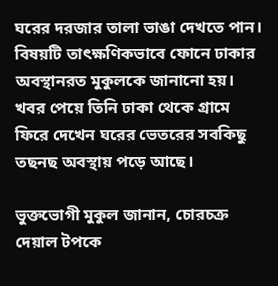ঘরের দরজার তালা ভাঙা দেখতে পান। বিষয়টি তাৎক্ষণিকভাবে ফোনে ঢাকার অবস্থানরত মুকুলকে জানানো হয়। খবর পেয়ে তিনি ঢাকা থেকে গ্রামে ফিরে দেখেন ঘরের ভেতরের সবকিছু তছনছ অবস্থায় পড়ে আছে।

ভুক্তভোগী মুকুল জানান, চোরচক্র দেয়াল টপকে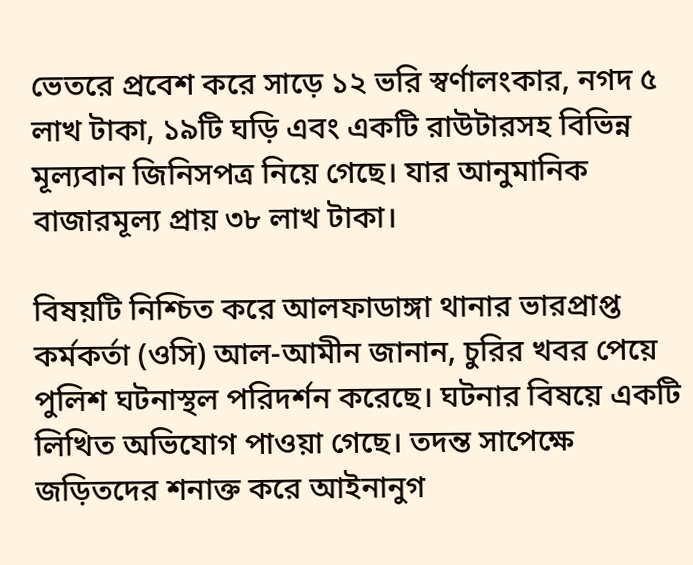ভেতরে প্রবেশ করে সাড়ে ১২ ভরি স্বর্ণালংকার, নগদ ৫ লাখ টাকা, ১৯টি ঘড়ি এবং একটি রাউটারসহ বিভিন্ন মূল্যবান জিনিসপত্র নিয়ে গেছে। যার আনুমানিক বাজারমূল্য প্রায় ৩৮ লাখ টাকা।

বিষয়টি নিশ্চিত করে আলফাডাঙ্গা থানার ভারপ্রাপ্ত কর্মকর্তা (ওসি) আল-আমীন জানান, চুরির খবর পেয়ে পুলিশ ঘটনাস্থল পরিদর্শন করেছে। ঘটনার বিষয়ে একটি লিখিত অভিযোগ পাওয়া গেছে। তদন্ত সাপেক্ষে জড়িতদের শনাক্ত করে আইনানুগ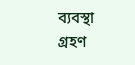ব্যবস্থা গ্রহণ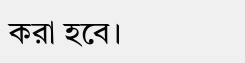করা হবে।